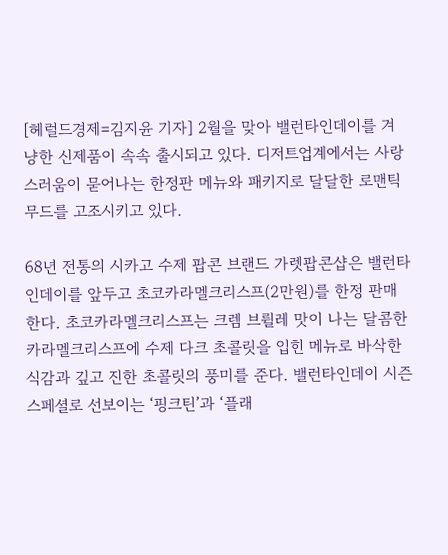[헤럴드경제=김지윤 기자] 2월을 맞아 밸런타인데이를 겨냥한 신제품이 속속 출시되고 있다. 디저트업계에서는 사랑스러움이 묻어나는 한정판 메뉴와 패키지로 달달한 로맨틱 무드를 고조시키고 있다.

68년 전통의 시카고 수제 팝콘 브랜드 가렛팝콘샵은 밸런타인데이를 앞두고 초코카라멜크리스프(2만원)를 한정 판매한다. 초코카라멜크리스프는 크렘 브륄레 맛이 나는 달콤한 카라멜크리스프에 수제 다크 초콜릿을 입힌 메뉴로 바삭한 식감과 깊고 진한 초콜릿의 풍미를 준다. 밸런타인데이 시즌 스페셜로 선보이는 ‘핑크틴’과 ‘플래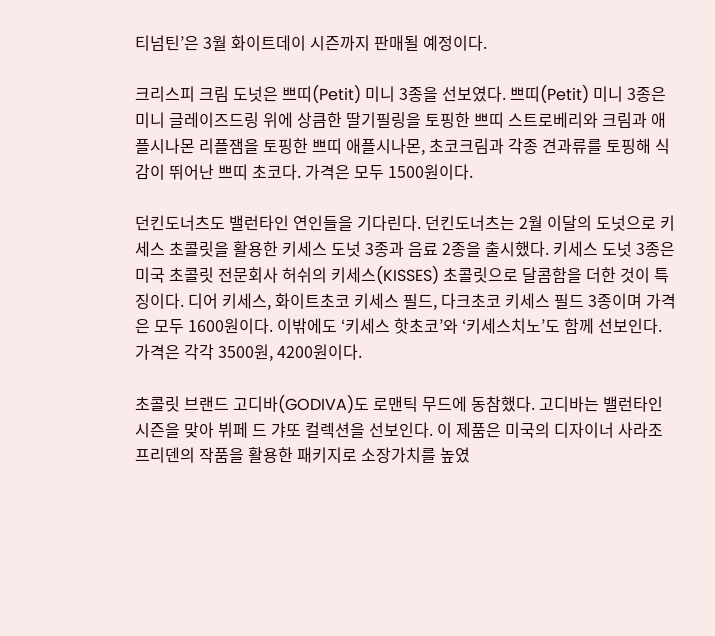티넘틴’은 3월 화이트데이 시즌까지 판매될 예정이다.

크리스피 크림 도넛은 쁘띠(Petit) 미니 3종을 선보였다. 쁘띠(Petit) 미니 3종은 미니 글레이즈드링 위에 상큼한 딸기필링을 토핑한 쁘띠 스트로베리와 크림과 애플시나몬 리플잼을 토핑한 쁘띠 애플시나몬, 초코크림과 각종 견과류를 토핑해 식감이 뛰어난 쁘띠 초코다. 가격은 모두 1500원이다.

던킨도너츠도 밸런타인 연인들을 기다린다. 던킨도너츠는 2월 이달의 도넛으로 키세스 초콜릿을 활용한 키세스 도넛 3종과 음료 2종을 출시했다. 키세스 도넛 3종은 미국 초콜릿 전문회사 허쉬의 키세스(KISSES) 초콜릿으로 달콤함을 더한 것이 특징이다. 디어 키세스, 화이트초코 키세스 필드, 다크초코 키세스 필드 3종이며 가격은 모두 1600원이다. 이밖에도 ‘키세스 핫초코’와 ‘키세스치노’도 함께 선보인다. 가격은 각각 3500원, 4200원이다.

초콜릿 브랜드 고디바(GODIVA)도 로맨틱 무드에 동참했다. 고디바는 밸런타인 시즌을 맞아 뷔페 드 갸또 컬렉션을 선보인다. 이 제품은 미국의 디자이너 사라조 프리덴의 작품을 활용한 패키지로 소장가치를 높였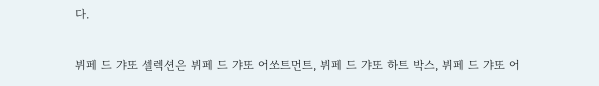다.

뷔페 드 갸또 셀렉션은 뷔페 드 갸또 어쏘트먼트, 뷔페 드 갸또 하트 박스, 뷔페 드 갸또 어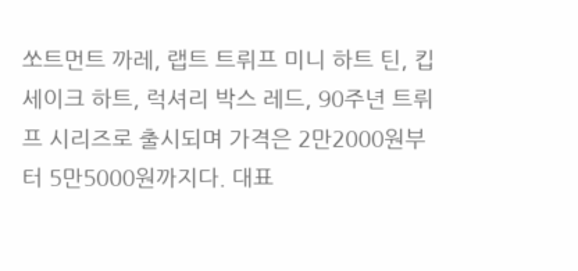쏘트먼트 까레, 랩트 트뤼프 미니 하트 틴, 킵 세이크 하트, 럭셔리 박스 레드, 90주년 트뤼프 시리즈로 출시되며 가격은 2만2000원부터 5만5000원까지다. 대표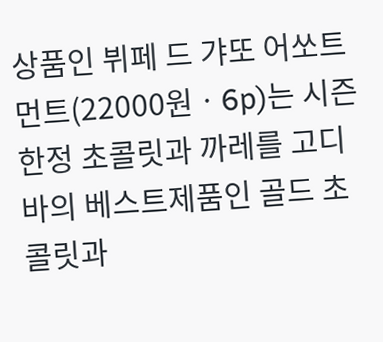상품인 뷔페 드 갸또 어쏘트먼트(22000원ㆍ6p)는 시즌 한정 초콜릿과 까레를 고디바의 베스트제품인 골드 초콜릿과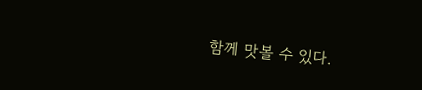함께 맛볼 수 있다.